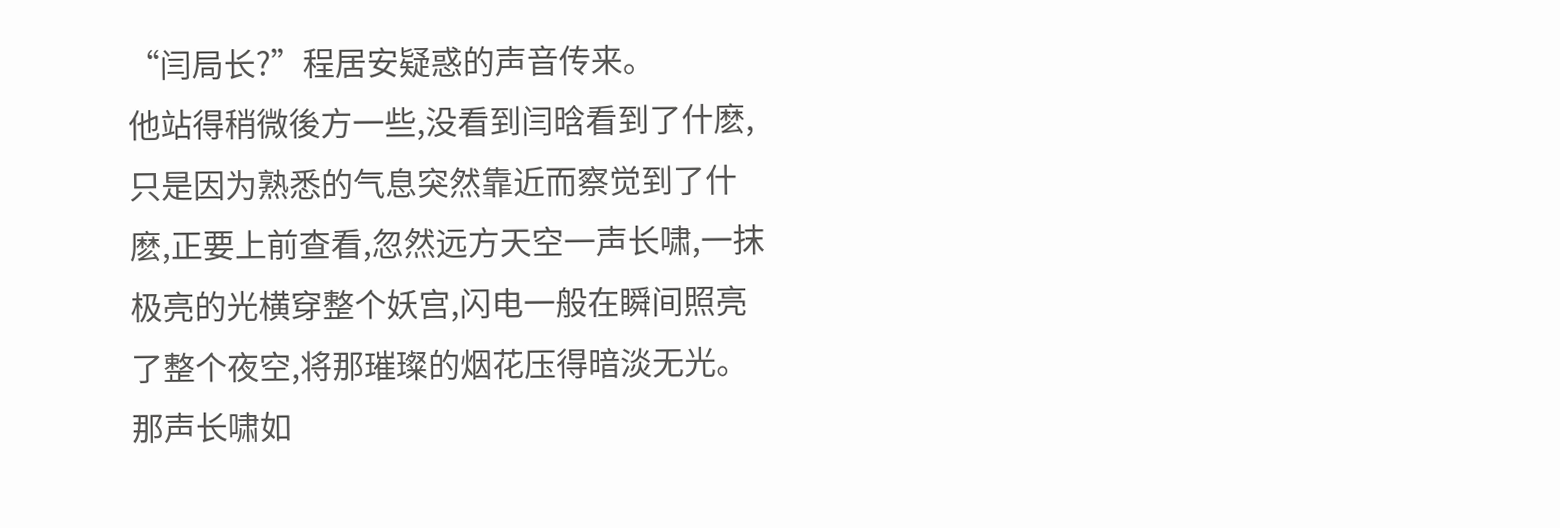“闫局长?”程居安疑惑的声音传来。
他站得稍微後方一些,没看到闫晗看到了什麽,只是因为熟悉的气息突然靠近而察觉到了什麽,正要上前查看,忽然远方天空一声长啸,一抹极亮的光横穿整个妖宫,闪电一般在瞬间照亮了整个夜空,将那璀璨的烟花压得暗淡无光。
那声长啸如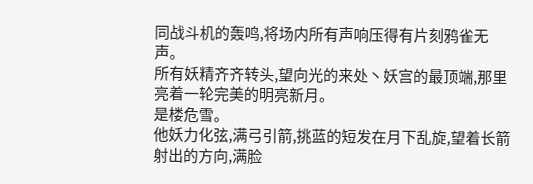同战斗机的轰鸣,将场内所有声响压得有片刻鸦雀无声。
所有妖精齐齐转头,望向光的来处丶妖宫的最顶端,那里亮着一轮完美的明亮新月。
是楼危雪。
他妖力化弦,满弓引箭,挑蓝的短发在月下乱旋,望着长箭射出的方向,满脸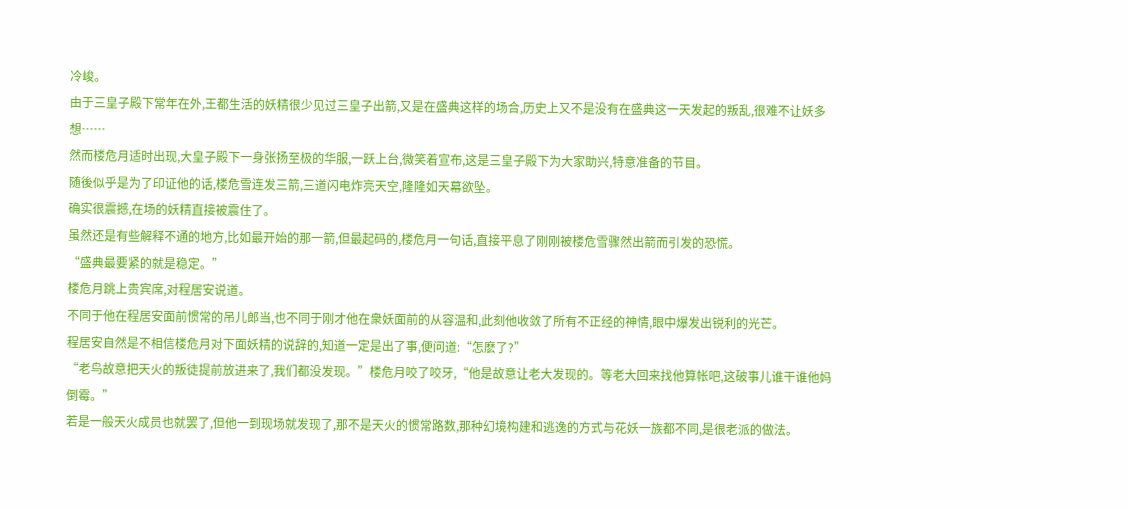冷峻。
由于三皇子殿下常年在外,王都生活的妖精很少见过三皇子出箭,又是在盛典这样的场合,历史上又不是没有在盛典这一天发起的叛乱,很难不让妖多想……
然而楼危月适时出现,大皇子殿下一身张扬至极的华服,一跃上台,微笑着宣布,这是三皇子殿下为大家助兴,特意准备的节目。
随後似乎是为了印证他的话,楼危雪连发三箭,三道闪电炸亮天空,隆隆如天幕欲坠。
确实很震撼,在场的妖精直接被震住了。
虽然还是有些解释不通的地方,比如最开始的那一箭,但最起码的,楼危月一句话,直接平息了刚刚被楼危雪骤然出箭而引发的恐慌。
“盛典最要紧的就是稳定。”
楼危月跳上贵宾席,对程居安说道。
不同于他在程居安面前惯常的吊儿郎当,也不同于刚才他在衆妖面前的从容温和,此刻他收敛了所有不正经的神情,眼中爆发出锐利的光芒。
程居安自然是不相信楼危月对下面妖精的说辞的,知道一定是出了事,便问道:“怎麽了?”
“老鸟故意把天火的叛徒提前放进来了,我们都没发现。”楼危月咬了咬牙,“他是故意让老大发现的。等老大回来找他算帐吧,这破事儿谁干谁他妈倒霉。”
若是一般天火成员也就罢了,但他一到现场就发现了,那不是天火的惯常路数,那种幻境构建和逃逸的方式与花妖一族都不同,是很老派的做法。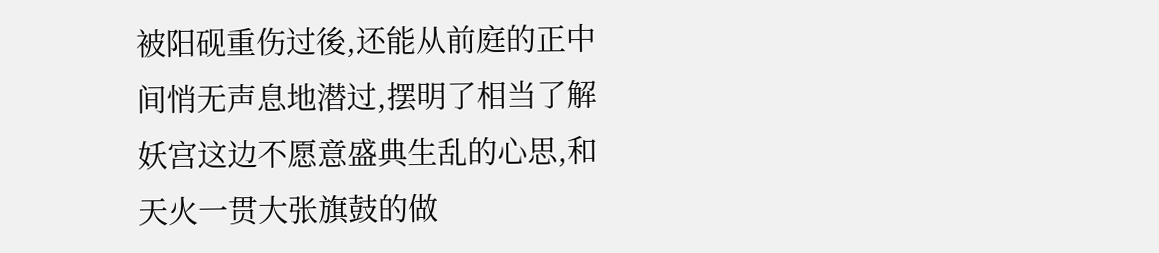被阳砚重伤过後,还能从前庭的正中间悄无声息地潜过,摆明了相当了解妖宫这边不愿意盛典生乱的心思,和天火一贯大张旗鼓的做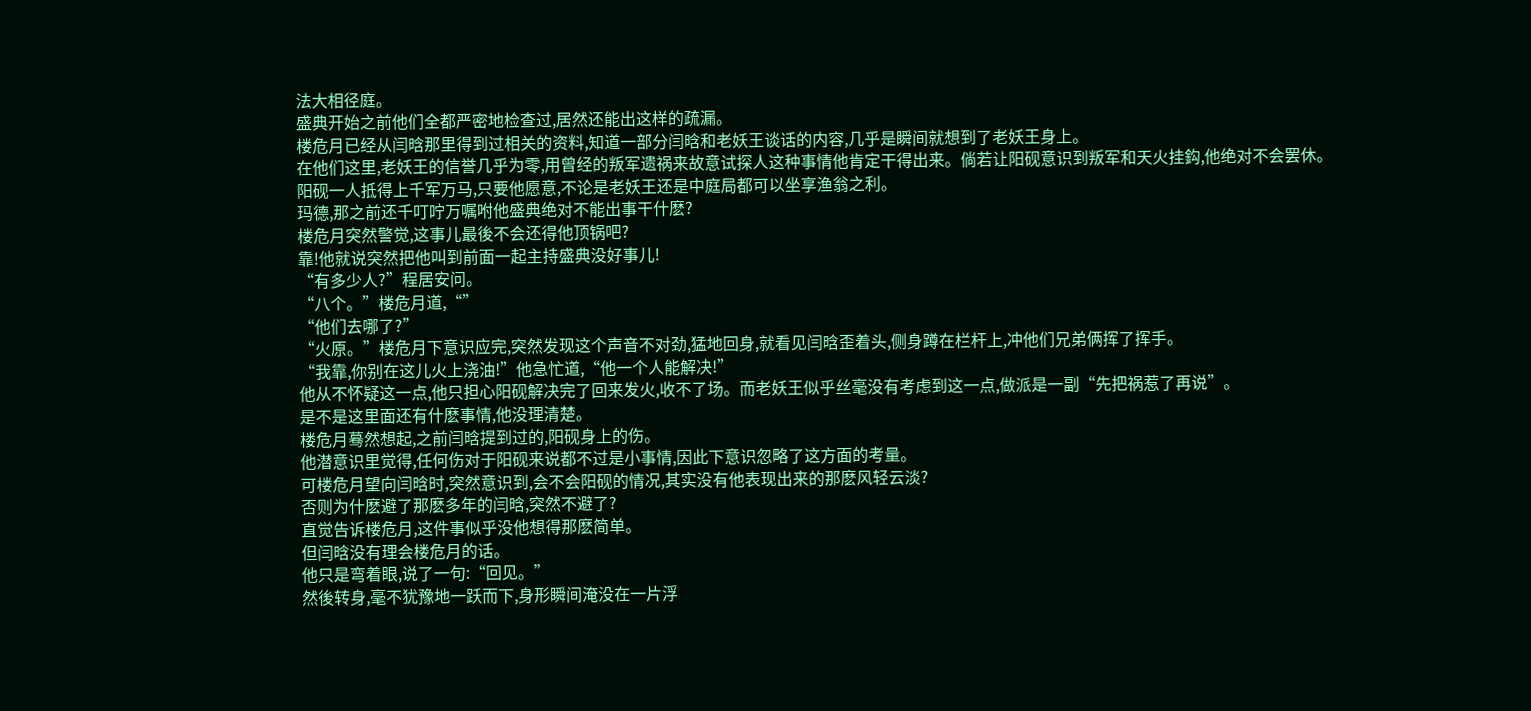法大相径庭。
盛典开始之前他们全都严密地检查过,居然还能出这样的疏漏。
楼危月已经从闫晗那里得到过相关的资料,知道一部分闫晗和老妖王谈话的内容,几乎是瞬间就想到了老妖王身上。
在他们这里,老妖王的信誉几乎为零,用曾经的叛军遗祸来故意试探人这种事情他肯定干得出来。倘若让阳砚意识到叛军和天火挂鈎,他绝对不会罢休。
阳砚一人抵得上千军万马,只要他愿意,不论是老妖王还是中庭局都可以坐享渔翁之利。
玛德,那之前还千叮咛万嘱咐他盛典绝对不能出事干什麽?
楼危月突然警觉,这事儿最後不会还得他顶锅吧?
靠!他就说突然把他叫到前面一起主持盛典没好事儿!
“有多少人?”程居安问。
“八个。”楼危月道,“”
“他们去哪了?”
“火原。”楼危月下意识应完,突然发现这个声音不对劲,猛地回身,就看见闫晗歪着头,侧身蹲在栏杆上,冲他们兄弟俩挥了挥手。
“我靠,你别在这儿火上浇油!”他急忙道,“他一个人能解决!”
他从不怀疑这一点,他只担心阳砚解决完了回来发火,收不了场。而老妖王似乎丝毫没有考虑到这一点,做派是一副“先把祸惹了再说”。
是不是这里面还有什麽事情,他没理清楚。
楼危月蓦然想起,之前闫晗提到过的,阳砚身上的伤。
他潜意识里觉得,任何伤对于阳砚来说都不过是小事情,因此下意识忽略了这方面的考量。
可楼危月望向闫晗时,突然意识到,会不会阳砚的情况,其实没有他表现出来的那麽风轻云淡?
否则为什麽避了那麽多年的闫晗,突然不避了?
直觉告诉楼危月,这件事似乎没他想得那麽简单。
但闫晗没有理会楼危月的话。
他只是弯着眼,说了一句:“回见。”
然後转身,毫不犹豫地一跃而下,身形瞬间淹没在一片浮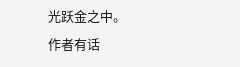光跃金之中。
作者有话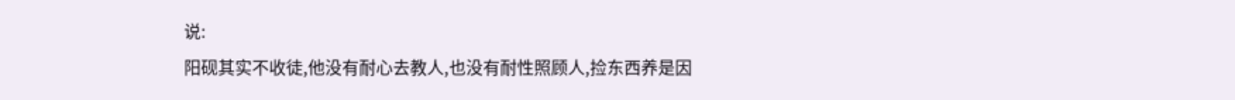说:
阳砚其实不收徒,他没有耐心去教人,也没有耐性照顾人,捡东西养是因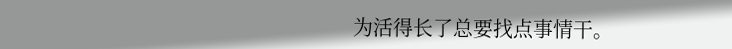为活得长了总要找点事情干。